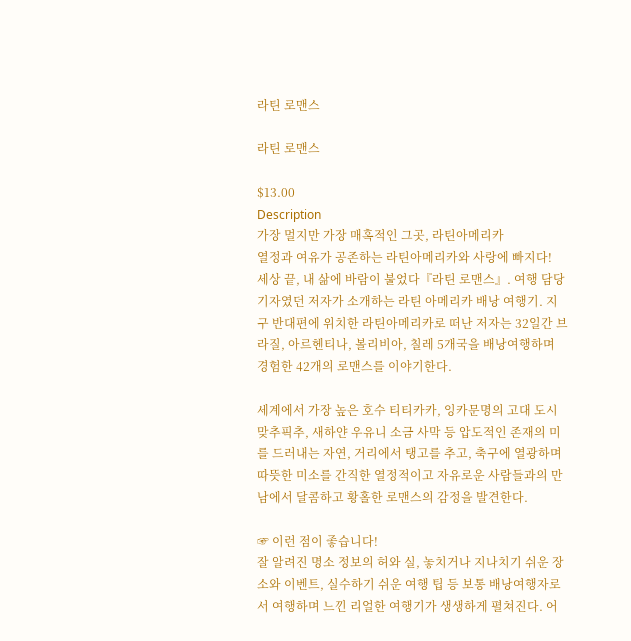라틴 로맨스

라틴 로맨스

$13.00
Description
가장 멀지만 가장 매혹적인 그곳, 라틴아메리카
열정과 여유가 공존하는 라틴아메리카와 사랑에 빠지다!
세상 끝, 내 삶에 바람이 불었다『라틴 로맨스』. 여행 담당 기자였던 저자가 소개하는 라틴 아메리카 배낭 여행기. 지구 반대편에 위치한 라틴아메리카로 떠난 저자는 32일간 브라질, 아르헨티나, 볼리비아, 칠레 5개국을 배낭여행하며 경험한 42개의 로맨스를 이야기한다.

세계에서 가장 높은 호수 티티카카, 잉카문명의 고대 도시 맞추픽추, 새하얀 우유니 소금 사막 등 압도적인 존재의 미를 드러내는 자연, 거리에서 탱고를 추고, 축구에 열광하며 따뜻한 미소를 간직한 열정적이고 자유로운 사람들과의 만남에서 달콤하고 황홀한 로맨스의 감정을 발견한다.

☞ 이런 점이 좋습니다!
잘 알려진 명소 정보의 허와 실, 놓치거나 지나치기 쉬운 장소와 이벤트, 실수하기 쉬운 여행 팁 등 보통 배낭여행자로서 여행하며 느낀 리얼한 여행기가 생생하게 펼쳐진다. 어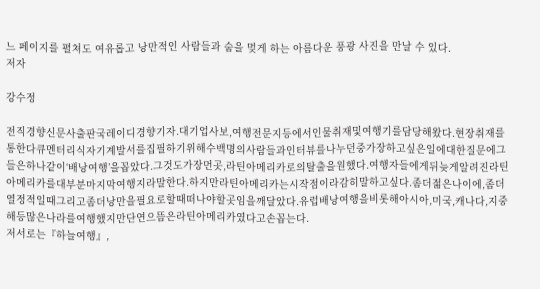느 페이지를 펼쳐도 여유롭고 낭만적인 사람들과 숨을 멎게 하는 아름다운 풍광 사진을 만날 수 있다.
저자

강수정

전직경향신문사출판국레이디경향기자.대기업사보,여행전문지등에서인물취재및여행기를담당해왔다.현장취재를통한다큐멘터리식자기계발서를집필하기위해수백명의사람들과인터뷰를나누던중가장하고싶은일에대한질문에그들은하나같이‘배낭여행’을꼽았다.그것도가장먼곳,라틴아메리카로의탈출을원했다.여행자들에게뒤늦게알려진라틴아메리카를대부분마지막여행지라말한다.하지만라틴아메리카는시작점이라감히말하고싶다.좀더젊은나이에,좀더열정적일때그리고좀더낭만을필요로할때떠나야할곳임을깨달았다.유럽배낭여행을비롯해아시아,미국,캐나다,지중해등많은나라를여행했지만단연으뜸은라틴아메리카였다고손꼽는다.
저서로는『하늘여행』,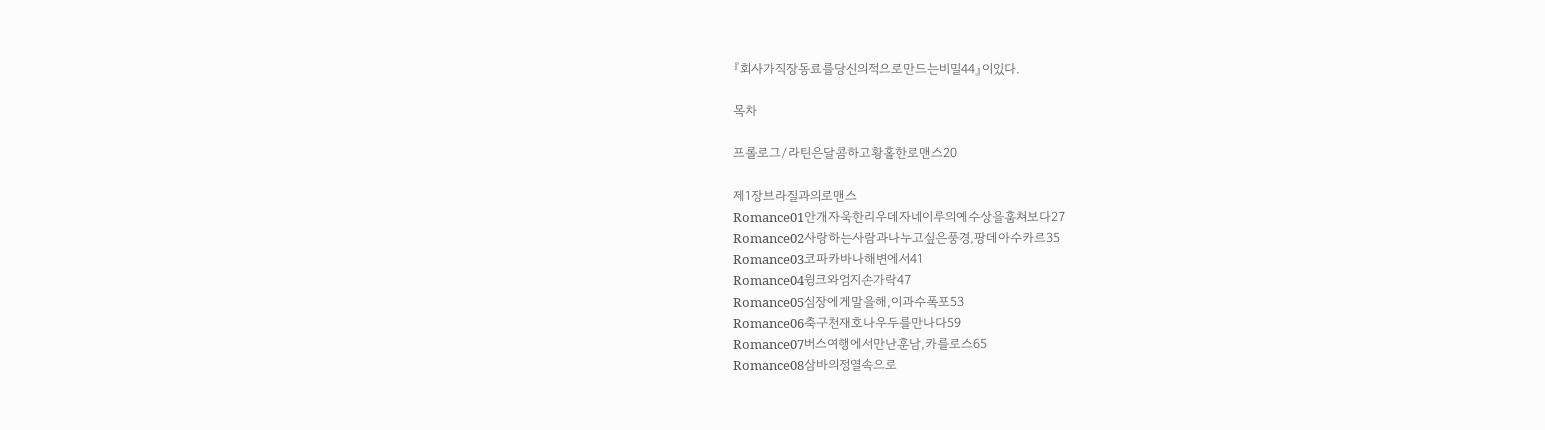『회사가직장동료를당신의적으로만드는비밀44』이있다.

목차

프롤로그/라틴은달콤하고황홀한로맨스20

제1장브라질과의로맨스
Romance01안개자욱한리우데자네이루의예수상을훔쳐보다27
Romance02사랑하는사람과나누고싶은풍경,팡데아수카르35
Romance03코파카바나해변에서41
Romance04윙크와엄지손가락47
Romance05심장에게말을해,이과수폭포53
Romance06축구천재호나우두를만나다59
Romance07버스여행에서만난훈남,카를로스65
Romance08삼바의정열속으로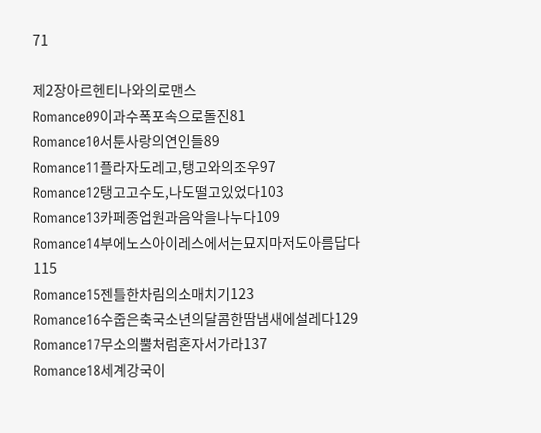71

제2장아르헨티나와의로맨스
Romance09이과수폭포속으로돌진81
Romance10서툰사랑의연인들89
Romance11플라자도레고,탱고와의조우97
Romance12탱고고수도,나도떨고있었다103
Romance13카페종업원과음악을나누다109
Romance14부에노스아이레스에서는묘지마저도아름답다115
Romance15젠틀한차림의소매치기123
Romance16수줍은축국소년의달콤한땀냄새에설레다129
Romance17무소의뿔처럼혼자서가라137
Romance18세계강국이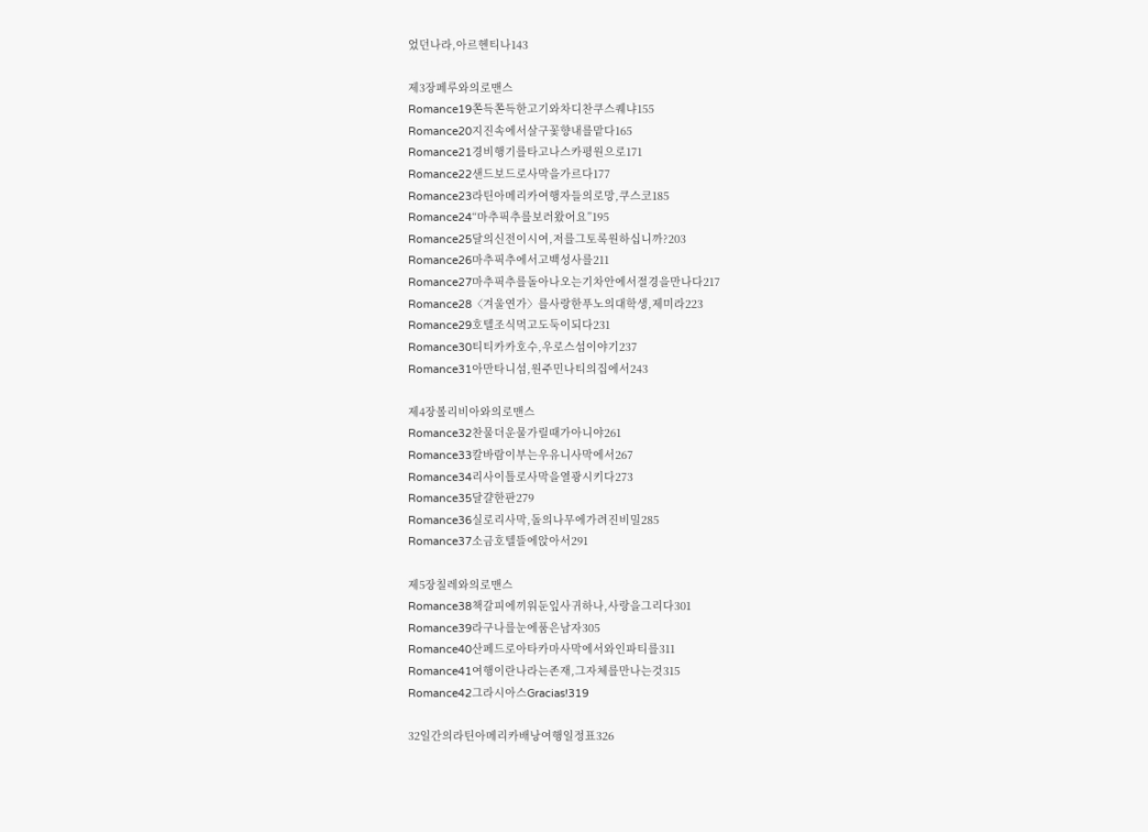었던나라,아르헨티나143

제3장페루와의로맨스
Romance19쫀득쫀득한고기와차디찬쿠스퀘냐155
Romance20지진속에서살구꽃향내를맡다165
Romance21경비행기를타고나스카평원으로171
Romance22샌드보드로사막을가르다177
Romance23라틴아메리카여행자들의로망,쿠스코185
Romance24“마추픽추를보러왔어요”195
Romance25달의신전이시여,저를그토록원하십니까?203
Romance26마추픽추에서고백성사를211
Romance27마추픽추를돌아나오는기차안에서절경을만나다217
Romance28〈겨울연가〉를사랑한푸노의대학생,제미라223
Romance29호텔조식먹고도둑이되다231
Romance30티티카카호수,우로스섬이야기237
Romance31아만타니섬,원주민나티의집에서243

제4장볼리비아와의로맨스
Romance32찬물더운물가릴때가아니야261
Romance33칼바람이부는우유니사막에서267
Romance34리사이틀로사막을열광시키다273
Romance35달걀한판279
Romance36실로리사막,돌의나무에가려진비밀285
Romance37소금호텔뜰에앉아서291

제5장칠레와의로맨스
Romance38책갈피에끼워둔잎사귀하나,사랑을그리다301
Romance39라구나를눈에품은남자305
Romance40산페드로아타카마사막에서와인파티를311
Romance41여행이란나라는존재,그자체를만나는것315
Romance42그라시아스Gracias!319

32일간의라틴아메리카배낭여행일정표326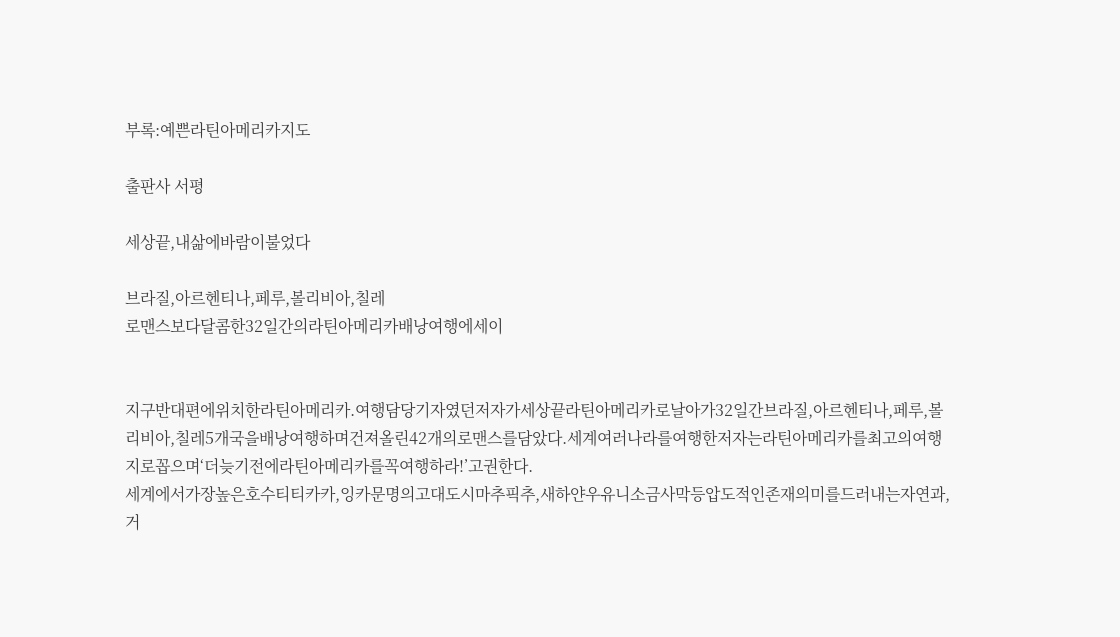부록:예쁜라틴아메리카지도

출판사 서평

세상끝,내삶에바람이불었다

브라질,아르헨티나,페루,볼리비아,칠레
로맨스보다달콤한32일간의라틴아메리카배낭여행에세이


지구반대편에위치한라틴아메리카.여행담당기자였던저자가세상끝라틴아메리카로날아가32일간브라질,아르헨티나,페루,볼리비아,칠레5개국을배낭여행하며건져올린42개의로맨스를담았다.세계여러나라를여행한저자는라틴아메리카를최고의여행지로꼽으며‘더늦기전에라틴아메리카를꼭여행하라!’고권한다.
세계에서가장높은호수티티카카,잉카문명의고대도시마추픽추,새하얀우유니소금사막등압도적인존재의미를드러내는자연과,거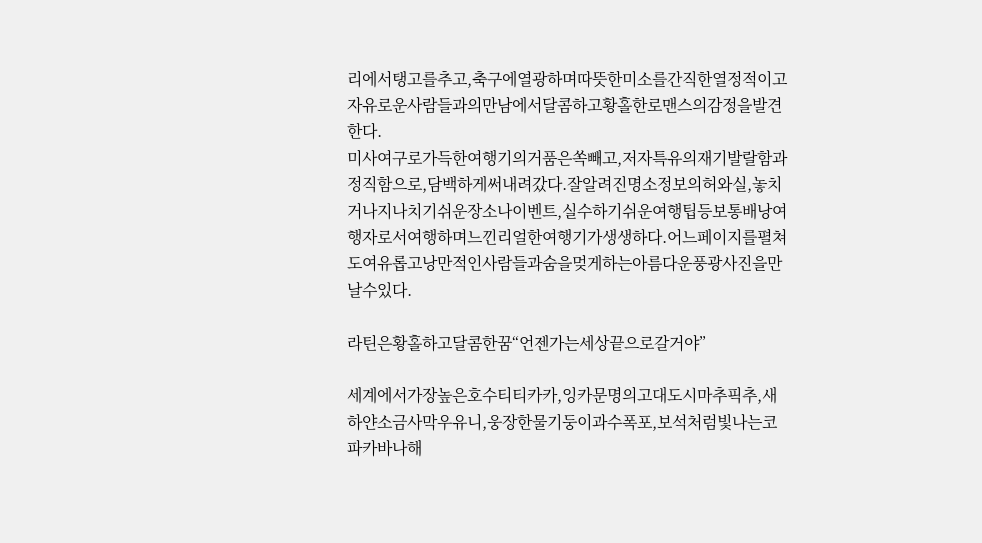리에서탱고를추고,축구에열광하며따뜻한미소를간직한열정적이고자유로운사람들과의만남에서달콤하고황홀한로맨스의감정을발견한다.
미사여구로가득한여행기의거품은쏙빼고,저자특유의재기발랄함과정직함으로,담백하게써내려갔다.잘알려진명소정보의허와실,놓치거나지나치기쉬운장소나이벤트,실수하기쉬운여행팁등보통배낭여행자로서여행하며느낀리얼한여행기가생생하다.어느페이지를펼쳐도여유롭고낭만적인사람들과숨을멎게하는아름다운풍광사진을만날수있다.

라틴은황홀하고달콤한꿈“언젠가는세상끝으로갈거야”

세계에서가장높은호수티티카카,잉카문명의고대도시마추픽추,새하얀소금사막우유니,웅장한물기둥이과수폭포,보석처럼빛나는코파카바나해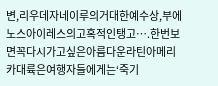변,리우데자네이루의거대한예수상,부에노스아이레스의고혹적인탱고….한번보면꼭다시가고싶은아름다운라틴아메리카대륙은여행자들에게는‘죽기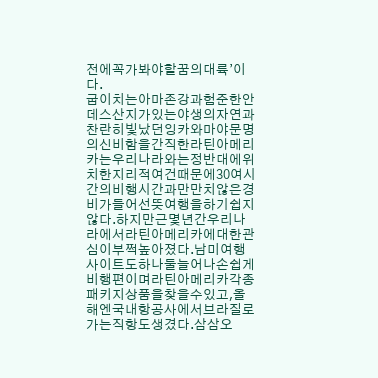전에꼭가봐야할꿈의대륙’이다.
굽이치는아마존강과험준한안데스산지가있는야생의자연과찬란히빛났던잉카와마야문명의신비함을간직한라틴아메리카는우리나라와는정반대에위치한지리적여건때문에30여시간의비행시간과만만치않은경비가들어선뜻여행을하기쉽지않다.하지만근몇년간우리나라에서라틴아메리카에대한관심이부쩍높아졌다.남미여행사이트도하나둘늘어나손쉽게비행편이며라틴아메리카각종패키지상품을찾을수있고,올해엔국내항공사에서브라질로가는직항도생겼다.삼삼오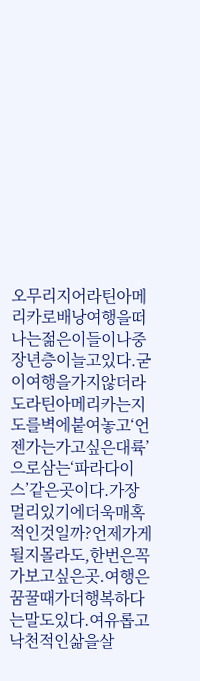오무리지어라틴아메리카로배낭여행을떠나는젊은이들이나중장년층이늘고있다.굳이여행을가지않더라도라틴아메리카는지도를벽에붙여놓고‘언젠가는가고싶은대륙’으로삼는‘파라다이스’같은곳이다.가장멀리있기에더욱매혹적인것일까?언제가게될지몰라도,한번은꼭가보고싶은곳.여행은꿈꿀때가더행복하다는말도있다.여유롭고낙천적인삶을살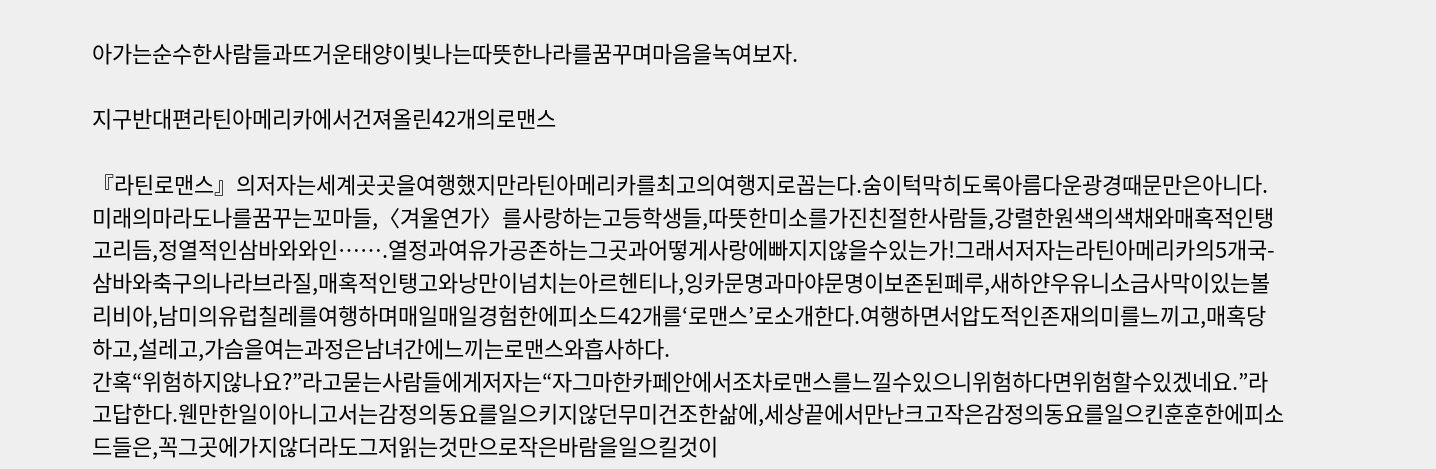아가는순수한사람들과뜨거운태양이빛나는따뜻한나라를꿈꾸며마음을녹여보자.

지구반대편라틴아메리카에서건져올린42개의로맨스

『라틴로맨스』의저자는세계곳곳을여행했지만라틴아메리카를최고의여행지로꼽는다.숨이턱막히도록아름다운광경때문만은아니다.미래의마라도나를꿈꾸는꼬마들,〈겨울연가〉를사랑하는고등학생들,따뜻한미소를가진친절한사람들,강렬한원색의색채와매혹적인탱고리듬,정열적인삼바와와인…….열정과여유가공존하는그곳과어떻게사랑에빠지지않을수있는가!그래서저자는라틴아메리카의5개국-삼바와축구의나라브라질,매혹적인탱고와낭만이넘치는아르헨티나,잉카문명과마야문명이보존된페루,새하얀우유니소금사막이있는볼리비아,남미의유럽칠레를여행하며매일매일경험한에피소드42개를‘로맨스’로소개한다.여행하면서압도적인존재의미를느끼고,매혹당하고,설레고,가슴을여는과정은남녀간에느끼는로맨스와흡사하다.
간혹“위험하지않나요?”라고묻는사람들에게저자는“자그마한카페안에서조차로맨스를느낄수있으니위험하다면위험할수있겠네요.”라고답한다.웬만한일이아니고서는감정의동요를일으키지않던무미건조한삶에,세상끝에서만난크고작은감정의동요를일으킨훈훈한에피소드들은,꼭그곳에가지않더라도그저읽는것만으로작은바람을일으킬것이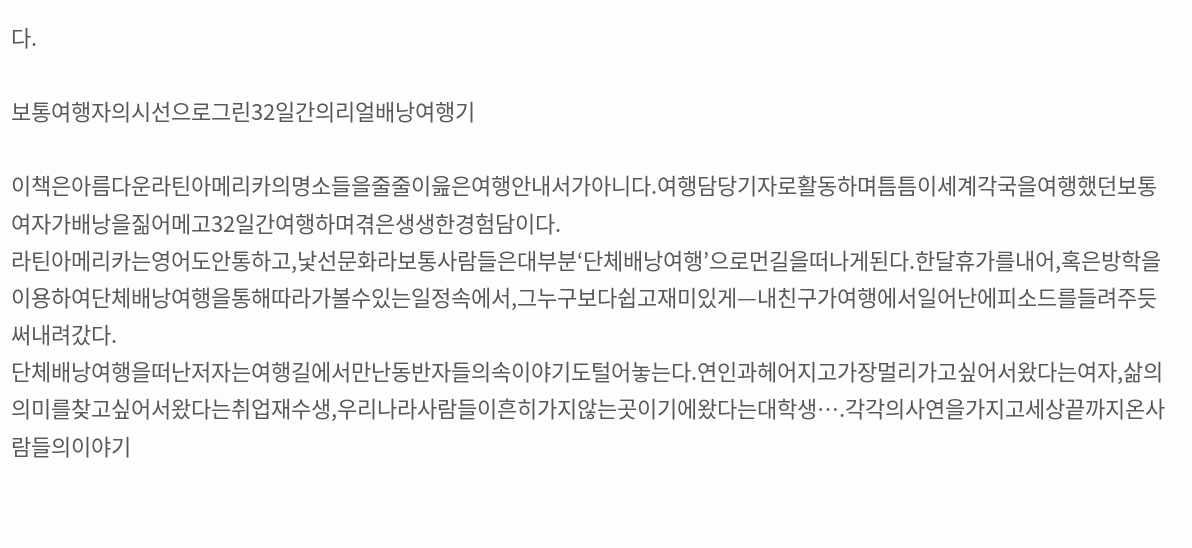다.

보통여행자의시선으로그린32일간의리얼배낭여행기

이책은아름다운라틴아메리카의명소들을줄줄이읊은여행안내서가아니다.여행담당기자로활동하며틈틈이세계각국을여행했던보통여자가배낭을짊어메고32일간여행하며겪은생생한경험담이다.
라틴아메리카는영어도안통하고,낯선문화라보통사람들은대부분‘단체배낭여행’으로먼길을떠나게된다.한달휴가를내어,혹은방학을이용하여단체배낭여행을통해따라가볼수있는일정속에서,그누구보다쉽고재미있게—내친구가여행에서일어난에피소드를들려주듯써내려갔다.
단체배낭여행을떠난저자는여행길에서만난동반자들의속이야기도털어놓는다.연인과헤어지고가장멀리가고싶어서왔다는여자,삶의의미를찾고싶어서왔다는취업재수생,우리나라사람들이흔히가지않는곳이기에왔다는대학생….각각의사연을가지고세상끝까지온사람들의이야기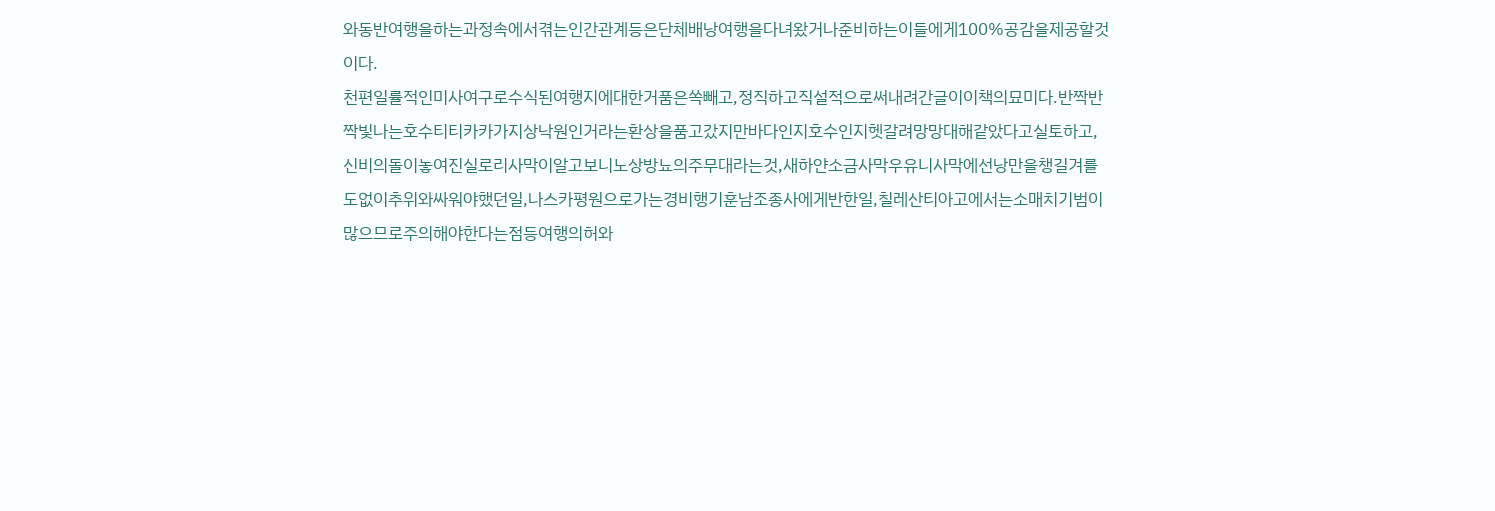와동반여행을하는과정속에서겪는인간관계등은단체배낭여행을다녀왔거나준비하는이들에게100%공감을제공할것이다.
천편일률적인미사여구로수식된여행지에대한거품은쏙빼고,정직하고직설적으로써내려간글이이책의묘미다.반짝반짝빛나는호수티티카카가지상낙원인거라는환상을품고갔지만바다인지호수인지헷갈려망망대해같았다고실토하고,신비의돌이놓여진실로리사막이알고보니노상방뇨의주무대라는것,새하얀소금사막우유니사막에선낭만을챙길겨를도없이추위와싸워야했던일,나스카평원으로가는경비행기훈남조종사에게반한일,칠레산티아고에서는소매치기범이많으므로주의해야한다는점등여행의허와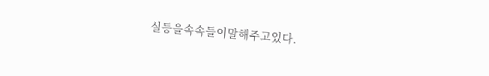실등을속속들이말해주고있다.